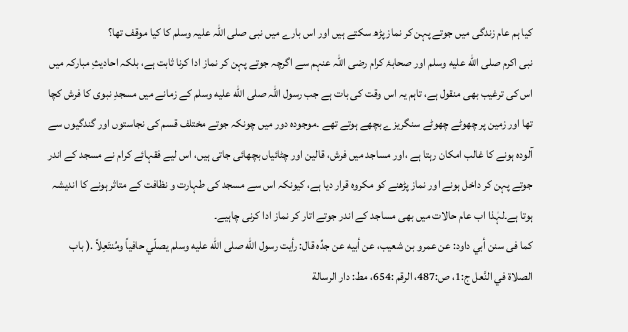کیا ہم عام زندگی میں جوتے پہن کر نماز پڑھ سکتے ہیں اور اس بارے میں نبی صلی اللہ علیہ وسلم کا کیا موقف تھا؟
نبی اکرم صلى الله عليه وسلم اور صحابۂ کرام رضی اللہ عنہم سے اگرچہ جوتے پہن کر نماز ادا کرنا ثابت ہے، بلکہ احادیثِ مبارکہ میں اس کی ترغیب بھی منقول ہے، تاہم یہ اس وقت کی بات ہے جب رسول اللہ صلى الله عليه وسلم کے زمانے میں مسجدِ نبوی کا فرش کچا تھا اور زمین پر چھوٹے چھوٹے سنگریزے بچھے ہوتے تھے ۔موجودہ دور میں چونکہ جوتے مختلف قسم کی نجاستوں اور گندگیوں سے آلودہ ہونے کا غالب امکان رہتا ہے ،اور مساجد میں فرش، قالین اور چٹائیاں بچھائی جاتی ہیں، اس لیے فقہائے کرام نے مسجد کے اندر جوتے پہن کر داخل ہونے اور نماز پڑھنے کو مکروہ قرار دیا ہے، کیونکہ اس سے مسجد کی طہارت و نظافت کے متاثر ہونے کا اندیشہ ہوتا ہے۔لہٰذا اب عام حالات میں بھی مساجد کے اندر جوتے اتار کر نماز ادا کرنی چاہیے۔
کما فی سنن أبي داود: عن عمرو بن شعيب، عن أبيه عن جدِّه قال: رأيت رسول الله صلى الله عليه وسلم يصلّي حافياً ومُنتَعِلاً .( باب الصلاة في النَّعل ج:1، ص:487، الرقم :654، مط: دار الرسالة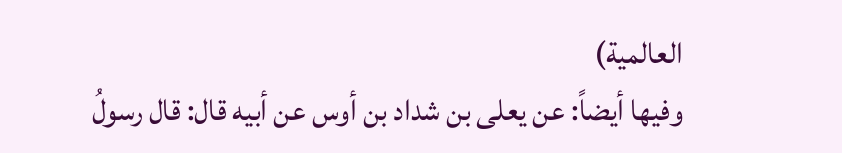العالمية)
وفیھا أیضاً: عن يعلى بن شداد بن أوس عن أبيه قال: قال رسولُ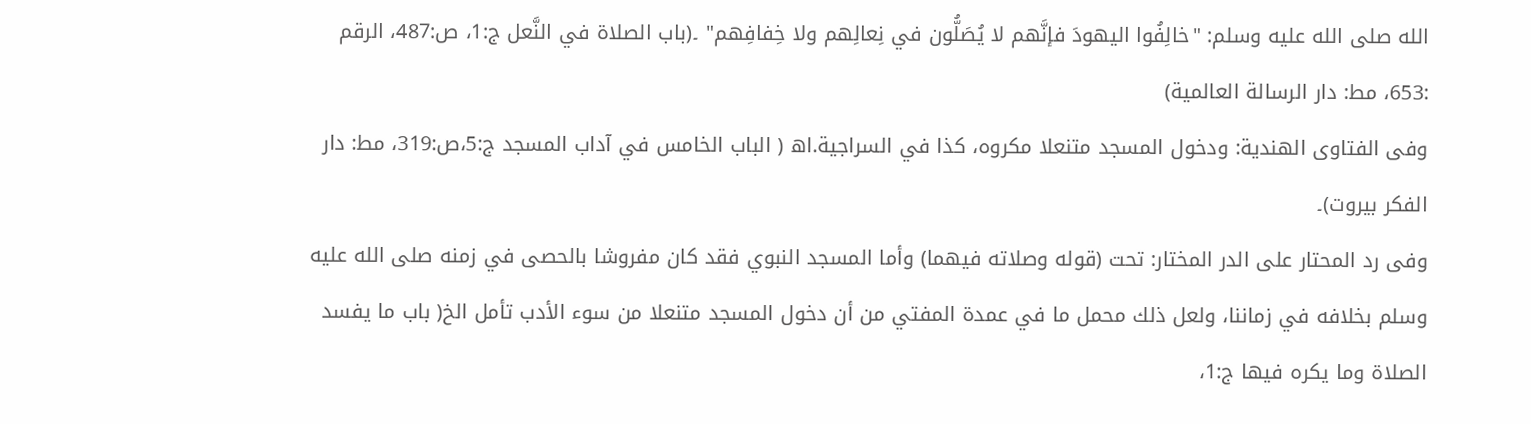الله صلى الله عليه وسلم: "خالِفُوا اليهودَ فإنَّهم لا يُصَلُّون في نِعالِهم ولا خِفافِهم" ۔(باب الصلاة في النَّعل ج:1، ص:487، الرقم :653، مط: دار الرسالة العالمية)
وفی الفتاوى الهندية: ودخول المسجد متنعلا مكروه، كذا في السراجية.اھ ( الباب الخامس في آداب المسجد ج:5،ص:319، مط: دار الفكر بيروت)۔
وفی رد المحتار على الدر المختار: تحت (قوله وصلاته فيهما) وأما المسجد النبوي فقد كان مفروشا بالحصى في زمنه صلى الله عليه وسلم بخلافه في زماننا، ولعل ذلك محمل ما في عمدة المفتي من أن دخول المسجد متنعلا من سوء الأدب تأمل الخ( باب ما يفسد الصلاة وما يكره فيها ج:1،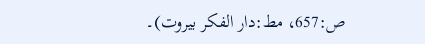ص:657، مط:دار الفكر بيروت)۔